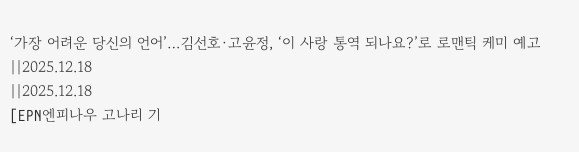‘가장 어려운 당신의 언어’…김선호·고윤정, ‘이 사랑 통역 되나요?’로 로맨틱 케미 예고
||2025.12.18
||2025.12.18
[EPN엔피나우 고나리 기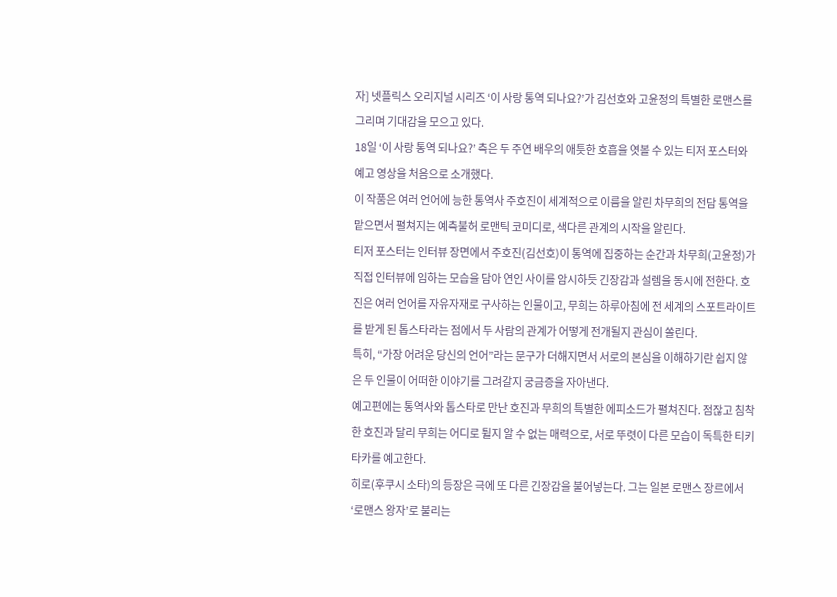자] 넷플릭스 오리지널 시리즈 ‘이 사랑 통역 되나요?’가 김선호와 고윤정의 특별한 로맨스를 그리며 기대감을 모으고 있다.
18일 ‘이 사랑 통역 되나요?’ 측은 두 주연 배우의 애틋한 호흡을 엿볼 수 있는 티저 포스터와 예고 영상을 처음으로 소개했다.
이 작품은 여러 언어에 능한 통역사 주호진이 세계적으로 이름을 알린 차무희의 전담 통역을 맡으면서 펼쳐지는 예측불허 로맨틱 코미디로, 색다른 관계의 시작을 알린다.
티저 포스터는 인터뷰 장면에서 주호진(김선호)이 통역에 집중하는 순간과 차무희(고윤정)가 직접 인터뷰에 임하는 모습을 담아 연인 사이를 암시하듯 긴장감과 설렘을 동시에 전한다. 호진은 여러 언어를 자유자재로 구사하는 인물이고, 무희는 하루아침에 전 세계의 스포트라이트를 받게 된 톱스타라는 점에서 두 사람의 관계가 어떻게 전개될지 관심이 쏠린다.
특히, “가장 어려운 당신의 언어”라는 문구가 더해지면서 서로의 본심을 이해하기란 쉽지 않은 두 인물이 어떠한 이야기를 그려갈지 궁금증을 자아낸다.
예고편에는 통역사와 톱스타로 만난 호진과 무희의 특별한 에피소드가 펼쳐진다. 점잖고 침착한 호진과 달리 무희는 어디로 튈지 알 수 없는 매력으로, 서로 뚜렷이 다른 모습이 독특한 티키타카를 예고한다.
히로(후쿠시 소타)의 등장은 극에 또 다른 긴장감을 불어넣는다. 그는 일본 로맨스 장르에서 ‘로맨스 왕자’로 불리는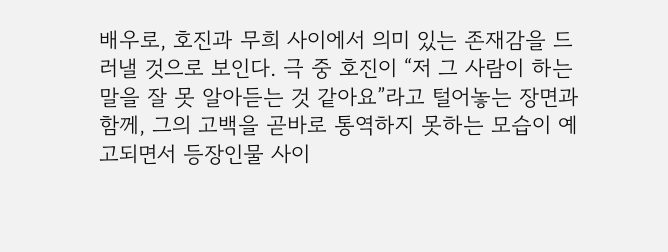배우로, 호진과 무희 사이에서 의미 있는 존재감을 드러낼 것으로 보인다. 극 중 호진이 “저 그 사람이 하는 말을 잘 못 알아듣는 것 같아요”라고 털어놓는 장면과 함께, 그의 고백을 곧바로 통역하지 못하는 모습이 예고되면서 등장인물 사이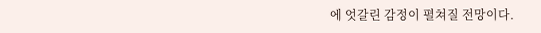에 엇갈린 감정이 펼쳐질 전망이다.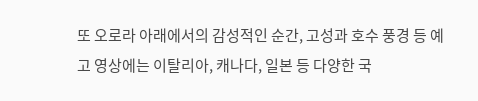또 오로라 아래에서의 감성적인 순간, 고성과 호수 풍경 등 예고 영상에는 이탈리아, 캐나다, 일본 등 다양한 국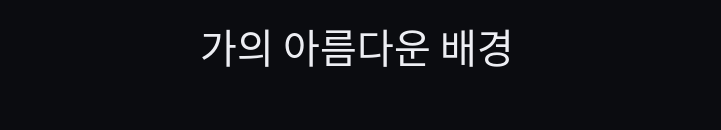가의 아름다운 배경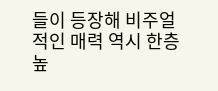들이 등장해 비주얼적인 매력 역시 한층 높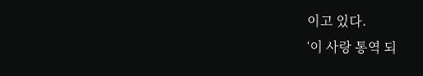이고 있다.
‘이 사랑 통역 되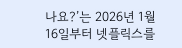나요?’는 2026년 1월 16일부터 넷플릭스를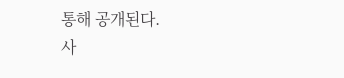통해 공개된다.
사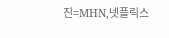진=MHN,넷플릭스